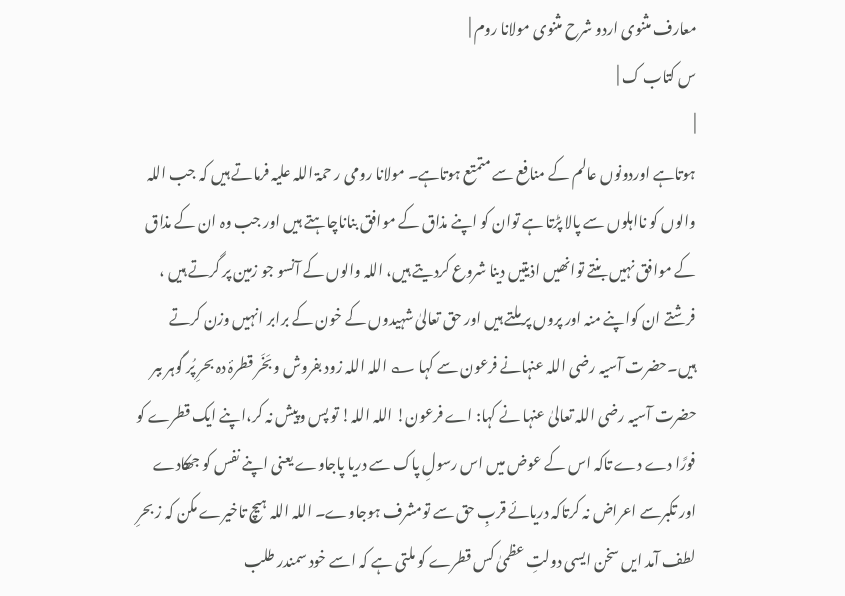معارف مثنوی اردو شرح مثنوی مولانا روم |
س کتاب ک |
|
ہوتاہے اوردونوں عالم کے منافع سے متمتع ہوتاہے۔ مولانا رومی ر حمۃ اللہ علیہ فرماتے ہیں کہ جب اللہ والوں کو نااہلوں سے پالا پڑتا ہے توان کو اپنے مذاق کے موافق بناناچاہتے ہیں اور جب وہ ان کے مذاق کے موافق نہیں بنتے توانھیں اذیتیں دینا شروع کردیتے ہیں، اللہ والوں کے آنسو جو زمین پر گرتے ہیں ، فرشتے ان کواپنے منہ اور پروں پر ملتے ہیں اور حق تعالیٰ شہیدوں کے خون کے برابر انہیں وزن کرتے ہیں۔حضرت آسیہ رضی اللہ عنہانے فرعون سے کہا ؎ اللہ اللہ زود بفروش و بَخَر قطرۂ دہ بحرِ پُر گوہر ببر حضرت آسیہ رضی اللہ تعالیٰ عنہا نے کہا: اے فرعون! اللہ اللہ! تو پس وپیش نہ کر،اپنے ایک قطرے کو فورًا دے دے تاکہ اس کے عوض میں اس رسولِ پاک سے دریا پاجاوے یعنی اپنے نفس کو جھکادے اور تکبرسے اعراض نہ کرتاکہ دریائے قربِ حق سے تومشرف ہوجاوے۔ اللہ اللہ ہیچ تاخیرے مکن کہ ز بحرِ لطف آمد ایں سخن ایسی دولتِ عظمیٰ کس قطرے کو ملتی ہے کہ اسے خود سمندر طلب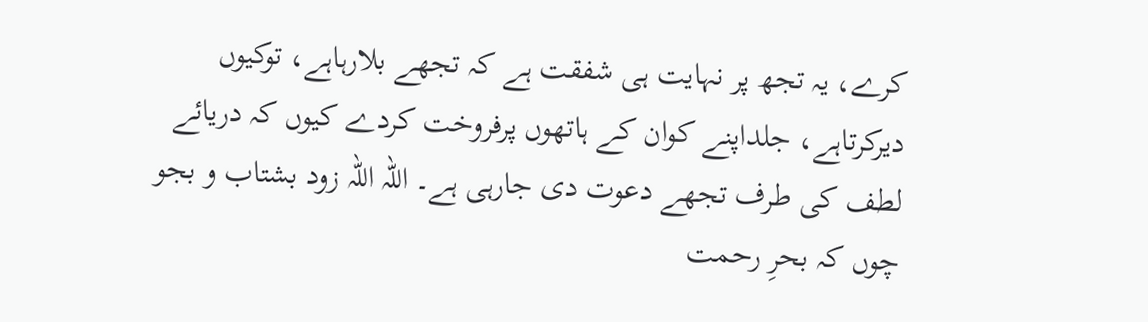کرے، یہ تجھ پر نہایت ہی شفقت ہے کہ تجھے بلارہاہے، توکیوں دیرکرتاہے، جلداپنے کوان کے ہاتھوں پرفروخت کردے کیوں کہ دریائے لطف کی طرف تجھے دعوت دی جارہی ہے۔ اللہ اللہ زود بشتاب و بجو چوں کہ بحرِ رحمت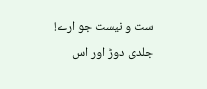ست و نیست جو ارے! جلدی دوڑ اور اس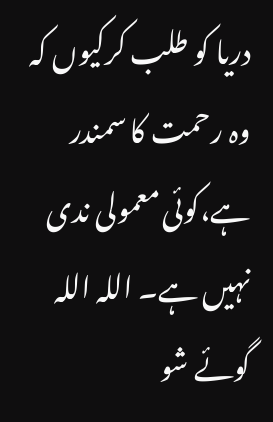دریا کو طلب کرکیوں کہ وہ رحمت کا سمندر ہے،کوئی معمولی ندی نہیں ہے۔ اللہ اللہ گوئے شو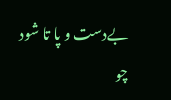بےدست و پا تا شود چو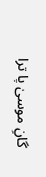گانِ موسیٰ پا ترا